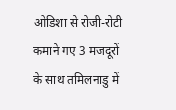ओडिशा से रोजी-रोटी कमाने गए 3 मजदूरों के साथ तमिलनाडु में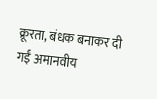क्रूरता, बंधक बनाकर दी गईं अमानवीय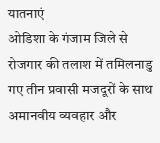यातनाएं
ओडिशा के गंजाम जिले से रोजगार की तलाश में तमिलनाडु गए तीन प्रवासी मजदूरों के साथ अमानवीय व्यवहार और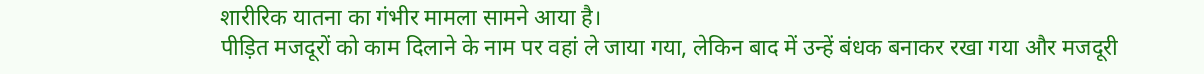शारीरिक यातना का गंभीर मामला सामने आया है।
पीड़ित मजदूरों को काम दिलाने के नाम पर वहां ले जाया गया, लेकिन बाद में उन्हें बंधक बनाकर रखा गया और मजदूरी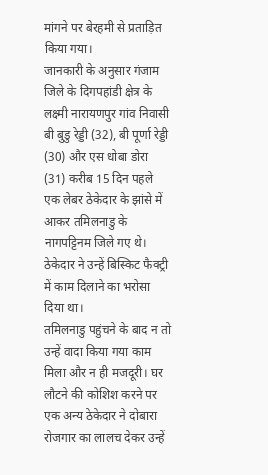मांगने पर बेरहमी से प्रताड़ित किया गया।
जानकारी के अनुसार गंजाम जिले के दिगपहांडी क्षेत्र के लक्ष्मी नारायणपुर गांव निवासी बी बुडु रेड्डी (32), बी पूर्णा रेड्डी (30) और एस धोबा डोरा (31) करीब 15 दिन पहले एक लेबर ठेकेदार के झांसे में आकर तमिलनाडु के नागपट्टिनम जिले गए थे। ठेकेदार ने उन्हें बिस्किट फैक्ट्री में काम दिलाने का भरोसा दिया था।
तमिलनाडु पहुंचने के बाद न तो उन्हें वादा किया गया काम मिला और न ही मजदूरी। घर लौटने की कोशिश करने पर एक अन्य ठेकेदार ने दोबारा रोजगार का लालच देकर उन्हें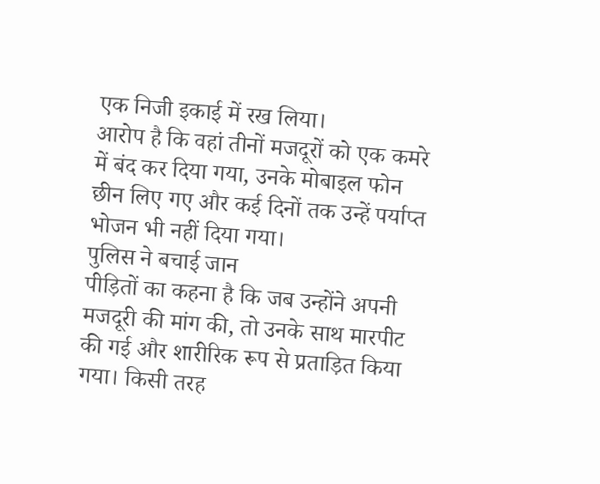एक निजी इकाई में रख लिया।
आरोप है कि वहां तीनों मजदूरों को एक कमरे में बंद कर दिया गया, उनके मोबाइल फोन छीन लिए गए और कई दिनों तक उन्हें पर्याप्त भोजन भी नहीं दिया गया।
पुलिस ने बचाई जान
पीड़ितों का कहना है कि जब उन्होंने अपनी मजदूरी की मांग की, तो उनके साथ मारपीट की गई और शारीरिक रूप से प्रताड़ित किया गया। किसी तरह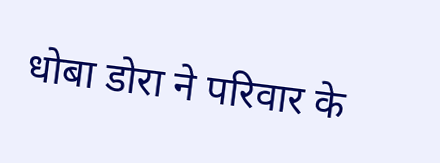धोबा डोरा ने परिवार के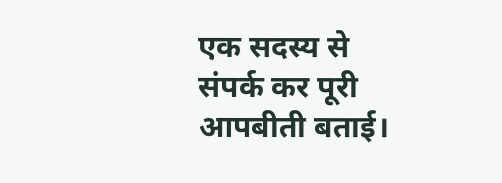एक सदस्य से संपर्क कर पूरी आपबीती बताई।